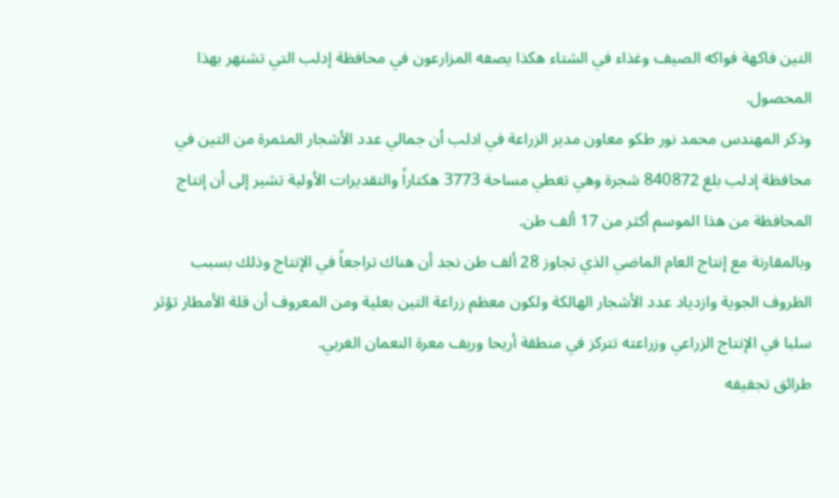التين فاكهة فواكه الصيف وغذاء في الشتاء هكذا يصفه المزارعون في محافظة إدلب التي تشتهر بهذا المحصول.
وذكر المهندس محمد نور طكو معاون مدير الزراعة في ادلب أن جمالي عدد الأشجار المثمرة من التين في محافظة إدلب بلغ 840872 شجرة وهي تغطي مساحة 3773 هكتاراً والتقديرات الأولية تشير إلى أن إنتاج المحافظة من هذا الموسم أكثر من 17 ألف طن.
وبالمقارنة مع إنتاج العام الماضي الذي تجاوز 28 ألف طن نجد أن هناك تراجعاً في الإنتاج وذلك بسبب الظروف الجوية وازدياد عدد الأشجار الهالكة ولكون معظم زراعة التين بعلية ومن المعروف أن قلة الأمطار تؤثر سلبا في الإنتاج الزراعي وزراعته تتركز في منطقة أريحا وريف معرة النعمان الغربي.
طرائق تجفيفه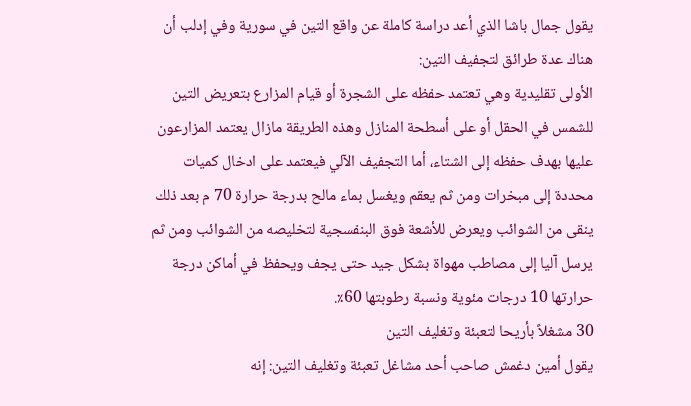يقول جمال باشا الذي أعد دراسة كاملة عن واقع التين في سورية وفي إدلب أن هناك عدة طرائق لتجفيف التين:
الأولى تقليدية وهي تعتمد حفظه على الشجرة أو قيام المزارع بتعريض التين للشمس في الحقل أو على أسطحة المنازل وهذه الطريقة مازال يعتمد المزارعون عليها بهدف حفظه إلى الشتاء، أما التجفيف الآلي فيعتمد على ادخال كميات محددة إلى مبخرات ومن ثم يعقم ويغسل بماء مالح بدرجة حرارة 70 م بعد ذلك ينقى من الشوائب ويعرض للأشعة فوق البنفسجية لتخليصه من الشوائب ومن ثم يرسل آليا إلى مصاطب مهواة بشكل جيد حتى يجف ويحفظ في أماكن درجة حرارتها 10 درجات مئوية ونسبة رطوبتها 60٪.
30 مشغلاً بأريحا لتعبئة وتغليف التين
يقول أمين دغمش صاحب أحد مشاغل تعبئة وتغليف التين: إنه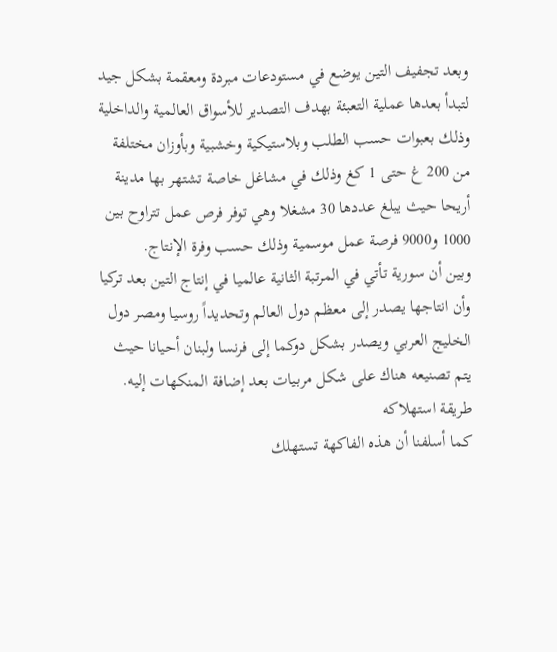وبعد تجفيف التين يوضع في مستودعات مبردة ومعقمة بشكل جيد لتبدأ بعدها عملية التعبئة بهدف التصدير للأسواق العالمية والداخلية وذلك بعبوات حسب الطلب وبلاستيكية وخشبية وبأوزان مختلفة من 200 غ حتى 1 كغ وذلك في مشاغل خاصة تشتهر بها مدينة أريحا حيث يبلغ عددها 30 مشغلا وهي توفر فرص عمل تتراوح بين 1000 و9000 فرصة عمل موسمية وذلك حسب وفرة الإنتاج.
وبين أن سورية تأتي في المرتبة الثانية عالميا في إنتاج التين بعد تركيا وأن انتاجها يصدر إلى معظم دول العالم وتحديداً روسيا ومصر دول الخليج العربي ويصدر بشكل دوكما إلى فرنسا ولبنان أحيانا حيث يتم تصنيعه هناك على شكل مربيات بعد إضافة المنكهات إليه.
طريقة استهلاكه
كما أسلفنا أن هذه الفاكهة تستهلك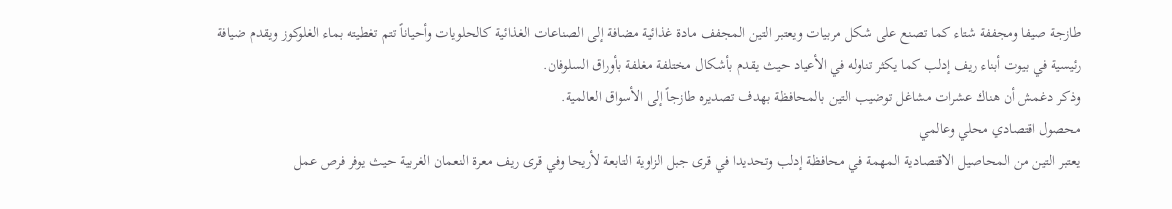طازجة صيفا ومجففة شتاء كما تصنع على شكل مربيات ويعتبر التين المجفف مادة غذائية مضافة إلى الصناعات الغذائية كالحلويات وأحياناً تتم تغطيته بماء الغلوكوز ويقدم ضيافة رئيسية في بيوت أبناء ريف إدلب كما يكثر تناوله في الأعياد حيث يقدم بأشكال مختلفة مغلفة بأوراق السلوفان.
وذكر دغمش أن هناك عشرات مشاغل توضيب التين بالمحافظة بهدف تصديره طازجاً إلى الأسواق العالمية.
محصول اقتصادي محلي وعالمي
يعتبر التين من المحاصيل الاقتصادية المهمة في محافظة إدلب وتحديدا في قرى جبل الزاوية التابعة لأريحا وفي قرى ريف معرة النعمان الغربية حيث يوفر فرص عمل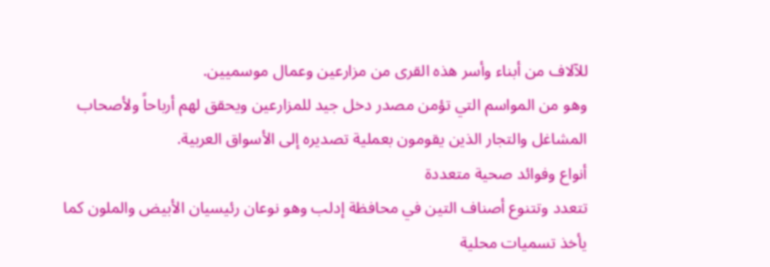للآلاف من أبناء وأسر هذه القرى من مزارعين وعمال موسميين.
وهو من المواسم التي تؤمن مصدر دخل جيد للمزارعين ويحقق لهم أرباحاً ولأصحاب المشاغل والتجار الذين يقومون بعملية تصديره إلى الأسواق العربية.
أنواع وفوائد صحية متعددة
تتعدد وتتنوع أصناف التين في محافظة إدلب وهو نوعان رئيسيان الأبيض والملون كما يأخذ تسميات محلية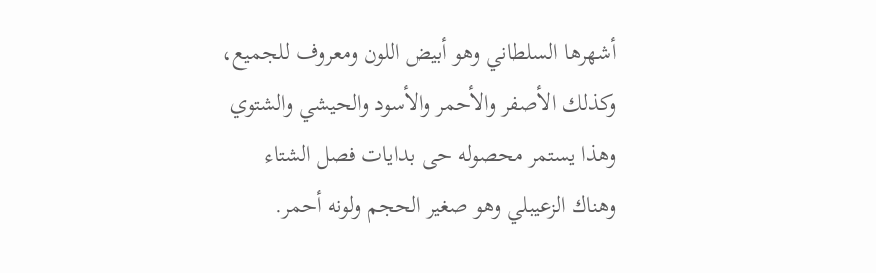أشهرها السلطاني وهو أبيض اللون ومعروف للجميع، وكذلك الأصفر والأحمر والأسود والحيشي والشتوي وهذا يستمر محصوله حى بدايات فصل الشتاء وهناك الزعيبلي وهو صغير الحجم ولونه أحمر.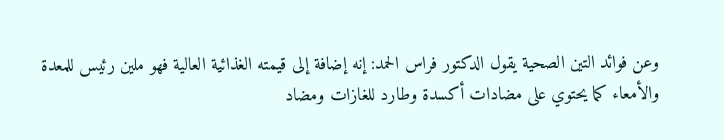وعن فوائد التين الصحية يقول الدكتور فراس الحمد: إنه إضافة إلى قيمته الغذائية العالية فهو ملين رئيس للمعدة والأمعاء كما يحتوي على مضادات أكسدة وطارد للغازات ومضاد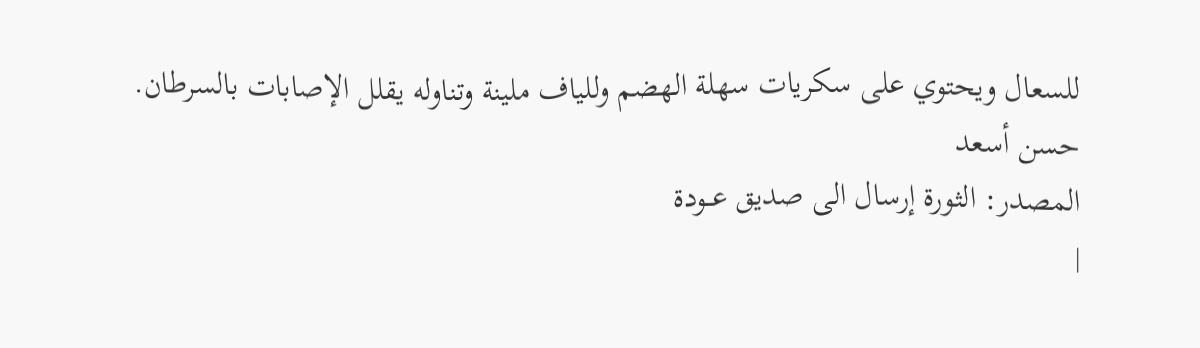للسعال ويحتوي على سكريات سهلة الهضم وللياف ملينة وتناوله يقلل الإصابات بالسرطان.
حسن أسعد
المصدر: الثورة إرسال الى صديق عــودة
|